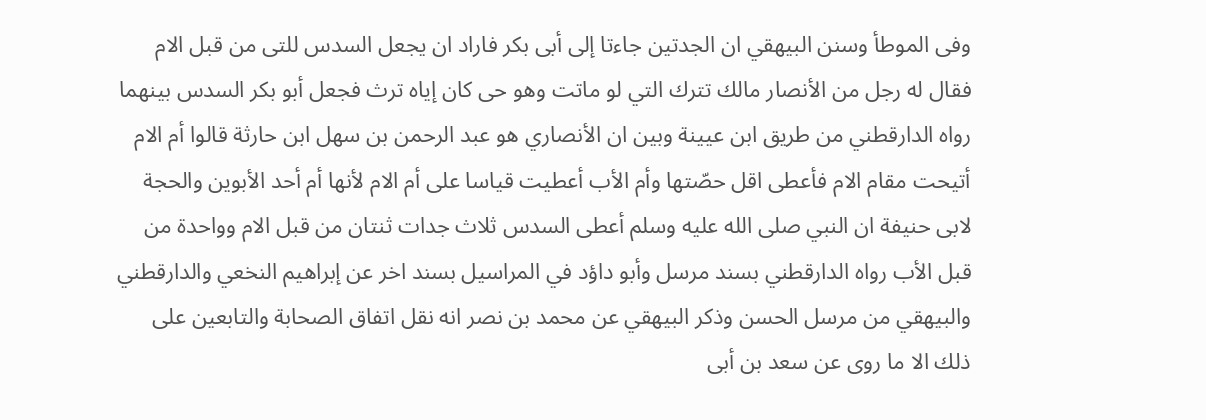وفى الموطأ وسنن البيهقي ان الجدتين جاءتا إلى أبى بكر فاراد ان يجعل السدس للتى من قبل الام فقال له رجل من الأنصار مالك تترك التي لو ماتت وهو حى كان إياه ترث فجعل أبو بكر السدس بينهما رواه الدارقطني من طريق ابن عيينة وبين ان الأنصاري هو عبد الرحمن بن سهل ابن حارثة قالوا أم الام أتيحت مقام الام فأعطى اقل حصّتها وأم الأب أعطيت قياسا على أم الام لأنها أم أحد الأبوين والحجة لابى حنيفة ان النبي صلى الله عليه وسلم أعطى السدس ثلاث جدات ثنتان من قبل الام وواحدة من قبل الأب رواه الدارقطني بسند مرسل وأبو داؤد في المراسيل بسند اخر عن إبراهيم النخعي والدارقطني والبيهقي من مرسل الحسن وذكر البيهقي عن محمد بن نصر انه نقل اتفاق الصحابة والتابعين على ذلك الا ما روى عن سعد بن أبى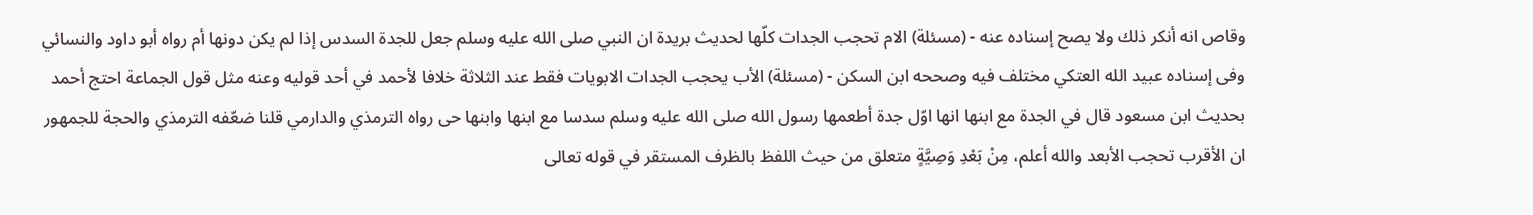وقاص انه أنكر ذلك ولا يصح إسناده عنه - (مسئلة) الام تحجب الجدات كلّها لحديث بريدة ان النبي صلى الله عليه وسلم جعل للجدة السدس إذا لم يكن دونها أم رواه أبو داود والنسائي وفى إسناده عبيد الله العتكي مختلف فيه وصححه ابن السكن - (مسئلة) الأب يحجب الجدات الابويات فقط عند الثلاثة خلافا لأحمد في أحد قوليه وعنه مثل قول الجماعة احتج أحمد بحديث ابن مسعود قال في الجدة مع ابنها انها اوّل جدة أطعمها رسول الله صلى الله عليه وسلم سدسا مع ابنها وابنها حى رواه الترمذي والدارمي قلنا ضعّفه الترمذي والحجة للجمهور ان الأقرب تحجب الأبعد والله أعلم، مِنْ بَعْدِ وَصِيَّةٍ متعلق من حيث اللفظ بالظرف المستقر في قوله تعالى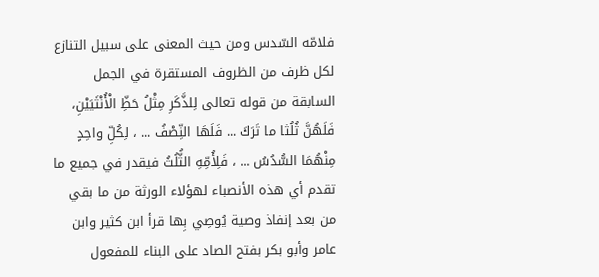فلامّه السّدس ومن حيث المعنى على سبيل التنازع لكل ظرف من الظروف المستقرة في الجمل السابقة من قوله تعالى لِلذَّكَرِ مِثْلُ حَظِّ الْأُنْثَيَيْنِ، فَلَهُنَّ ثُلُثا ما تَرَكَ ... فَلَهَا النِّصْفُ ... ، لِكُلِّ واحِدٍ مِنْهُمَا السُّدُسُ ... ، فَلِأُمِّهِ الثُّلُثُ فيقدر في جميع ما تقدم أي هذه الأنصباء لهؤلاء الورثة من ما بقي من بعد إنفاذ وصية يُوصِي بِها قرأ ابن كثير وابن عامر وأبو بكر بفتح الصاد على البناء للمفعول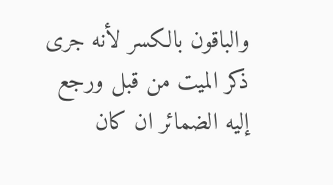والباقون بالكسر لأنه جرى ذكر الميت من قبل ورجع إليه الضمائر ان كان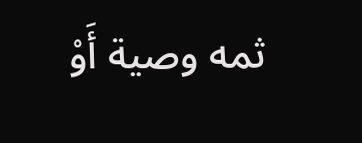ثمه وصية أَوْ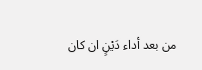من بعد أداء دَيْنٍ ان كان